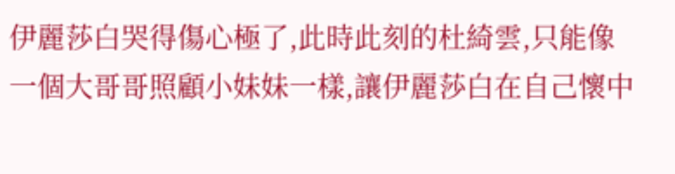伊麗莎白哭得傷心極了,此時此刻的杜綺雲,只能像一個大哥哥照顧小妹妹一樣,讓伊麗莎白在自己懷中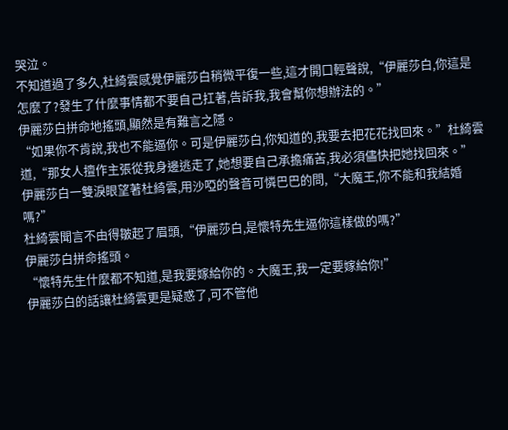哭泣。
不知道過了多久,杜綺雲感覺伊麗莎白稍微平復一些,這才開口輕聲說,“伊麗莎白,你這是怎麼了?發生了什麼事情都不要自己扛著,告訴我,我會幫你想辦法的。”
伊麗莎白拼命地搖頭,顯然是有難言之隱。
“如果你不肯說,我也不能逼你。可是伊麗莎白,你知道的,我要去把花花找回來。”杜綺雲道,“那女人擅作主張從我身邊逃走了,她想要自己承擔痛苦,我必須儘快把她找回來。”
伊麗莎白一雙淚眼望著杜綺雲,用沙啞的聲音可憐巴巴的問,“大魔王,你不能和我結婚嗎?”
杜綺雲聞言不由得皺起了眉頭,“伊麗莎白,是懷特先生逼你這樣做的嗎?”
伊麗莎白拼命搖頭。
“懷特先生什麼都不知道,是我要嫁給你的。大魔王,我一定要嫁給你!”
伊麗莎白的話讓杜綺雲更是疑惑了,可不管他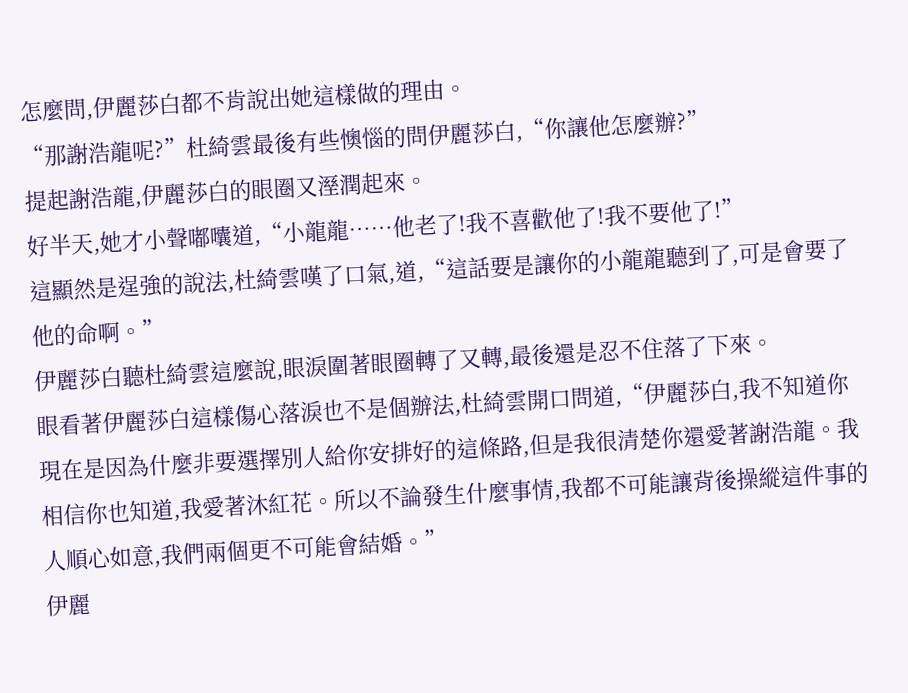怎麼問,伊麗莎白都不肯說出她這樣做的理由。
“那謝浩龍呢?”杜綺雲最後有些懊惱的問伊麗莎白,“你讓他怎麼辦?”
提起謝浩龍,伊麗莎白的眼圈又溼潤起來。
好半天,她才小聲嘟囔道,“小龍龍……他老了!我不喜歡他了!我不要他了!”
這顯然是逞強的說法,杜綺雲嘆了口氣,道,“這話要是讓你的小龍龍聽到了,可是會要了他的命啊。”
伊麗莎白聽杜綺雲這麼說,眼淚圍著眼圈轉了又轉,最後還是忍不住落了下來。
眼看著伊麗莎白這樣傷心落淚也不是個辦法,杜綺雲開口問道,“伊麗莎白,我不知道你現在是因為什麼非要選擇別人給你安排好的這條路,但是我很清楚你還愛著謝浩龍。我相信你也知道,我愛著沐紅花。所以不論發生什麼事情,我都不可能讓背後操縱這件事的人順心如意,我們兩個更不可能會結婚。”
伊麗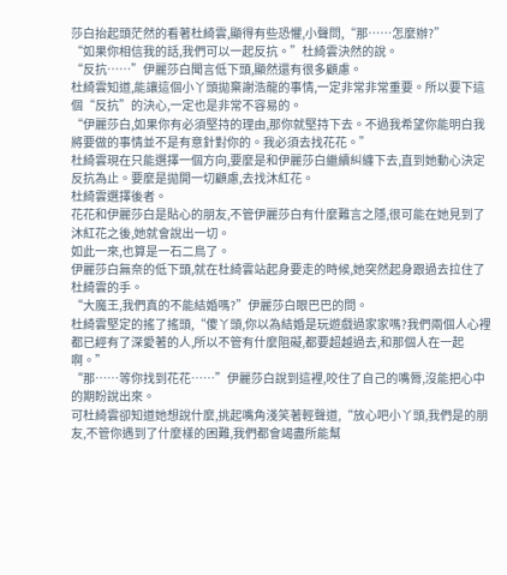莎白抬起頭茫然的看著杜綺雲,顯得有些恐懼,小聲問,“那……怎麼辦?”
“如果你相信我的話,我們可以一起反抗。”杜綺雲決然的說。
“反抗……”伊麗莎白聞言低下頭,顯然還有很多顧慮。
杜綺雲知道,能讓這個小丫頭拋棄謝浩龍的事情,一定非常非常重要。所以要下這個“反抗”的決心,一定也是非常不容易的。
“伊麗莎白,如果你有必須堅持的理由,那你就堅持下去。不過我希望你能明白我將要做的事情並不是有意針對你的。我必須去找花花。”
杜綺雲現在只能選擇一個方向,要麼是和伊麗莎白繼續糾纏下去,直到她動心決定反抗為止。要麼是拋開一切顧慮,去找沐紅花。
杜綺雲選擇後者。
花花和伊麗莎白是貼心的朋友,不管伊麗莎白有什麼難言之隱,很可能在她見到了沐紅花之後,她就會說出一切。
如此一來,也算是一石二鳥了。
伊麗莎白無奈的低下頭,就在杜綺雲站起身要走的時候,她突然起身跟過去拉住了杜綺雲的手。
“大魔王,我們真的不能結婚嗎?”伊麗莎白眼巴巴的問。
杜綺雲堅定的搖了搖頭,“傻丫頭,你以為結婚是玩遊戲過家家嗎?我們兩個人心裡都已經有了深愛著的人,所以不管有什麼阻礙,都要超越過去,和那個人在一起啊。”
“那……等你找到花花……”伊麗莎白說到這裡,咬住了自己的嘴脣,沒能把心中的期盼說出來。
可杜綺雲卻知道她想說什麼,挑起嘴角淺笑著輕聲道,“放心吧小丫頭,我們是的朋友,不管你遇到了什麼樣的困難,我們都會竭盡所能幫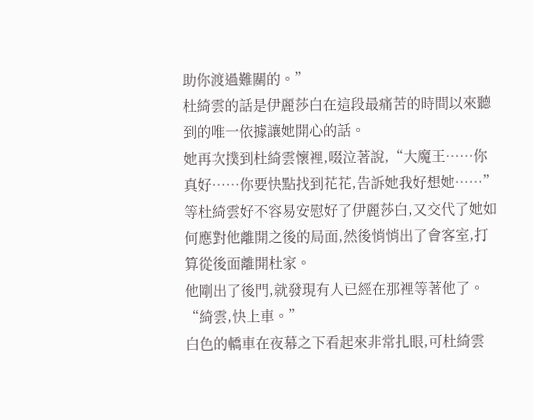助你渡過難關的。”
杜綺雲的話是伊麗莎白在這段最痛苦的時間以來聽到的唯一依據讓她開心的話。
她再次撲到杜綺雲懷裡,啜泣著說,“大魔王……你真好……你要快點找到花花,告訴她我好想她……”
等杜綺雲好不容易安慰好了伊麗莎白,又交代了她如何應對他離開之後的局面,然後悄悄出了會客室,打算從後面離開杜家。
他剛出了後門,就發現有人已經在那裡等著他了。
“綺雲,快上車。”
白色的轎車在夜幕之下看起來非常扎眼,可杜綺雲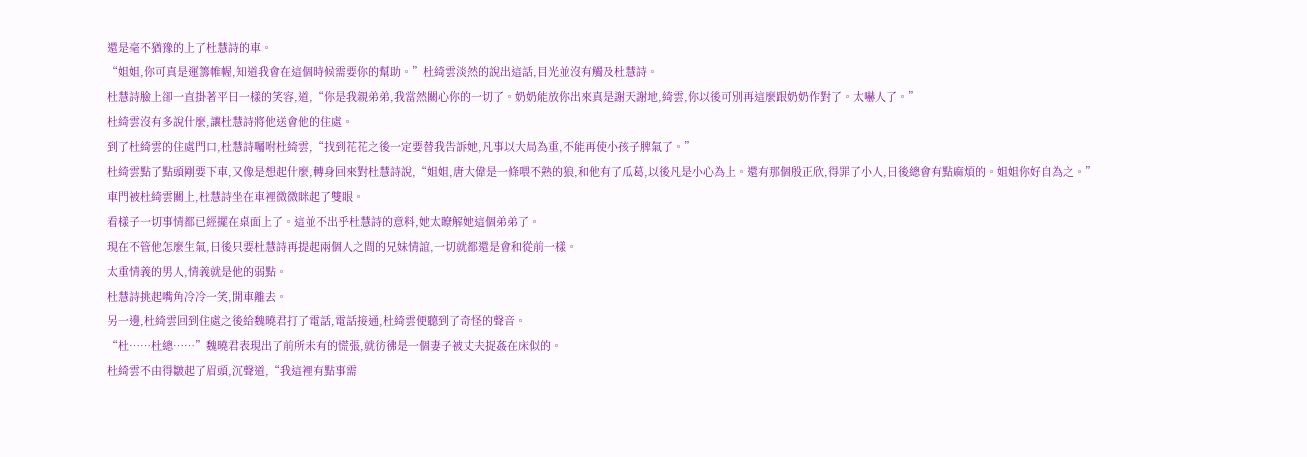還是毫不猶豫的上了杜慧詩的車。
“姐姐,你可真是運籌帷幄,知道我會在這個時候需要你的幫助。”杜綺雲淡然的說出這話,目光並沒有觸及杜慧詩。
杜慧詩臉上卻一直掛著平日一樣的笑容,道,“你是我親弟弟,我當然關心你的一切了。奶奶能放你出來真是謝天謝地,綺雲,你以後可別再這麼跟奶奶作對了。太嚇人了。”
杜綺雲沒有多說什麼,讓杜慧詩將他送會他的住處。
到了杜綺雲的住處門口,杜慧詩囑咐杜綺雲,“找到花花之後一定要替我告訴她,凡事以大局為重,不能再使小孩子脾氣了。”
杜綺雲點了點頭剛要下車,又像是想起什麼,轉身回來對杜慧詩說,“姐姐,唐大偉是一條喂不熟的狼,和他有了瓜葛,以後凡是小心為上。還有那個殷正欣,得罪了小人,日後總會有點麻煩的。姐姐你好自為之。”
車門被杜綺雲關上,杜慧詩坐在車裡微微眯起了雙眼。
看樣子一切事情都已經擺在桌面上了。這並不出乎杜慧詩的意料,她太瞭解她這個弟弟了。
現在不管他怎麼生氣,日後只要杜慧詩再提起兩個人之間的兄妹情誼,一切就都還是會和從前一樣。
太重情義的男人,情義就是他的弱點。
杜慧詩挑起嘴角冷冷一笑,開車離去。
另一邊,杜綺雲回到住處之後給魏曉君打了電話,電話接通,杜綺雲便聽到了奇怪的聲音。
“杜……杜總……”魏曉君表現出了前所未有的慌張,就彷彿是一個妻子被丈夫捉姦在床似的。
杜綺雲不由得皺起了眉頭,沉聲道,“我這裡有點事需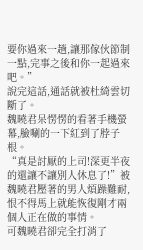要你過來一趟,讓那傢伙節制一點,完事之後和你一起過來吧。”
說完這話,通話就被杜綺雲切斷了。
魏曉君呆愣愣的看著手機螢幕,臉唰的一下紅到了脖子根。
“真是討厭的上司!深更半夜的還讓不讓別人休息了!”被魏曉君壓著的男人煩躁難耐,恨不得馬上就能恢復剛才兩個人正在做的事情。
可魏曉君卻完全打消了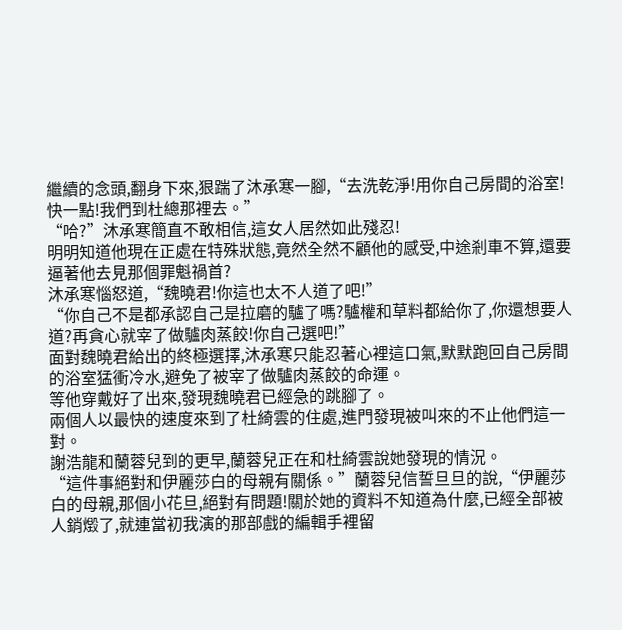繼續的念頭,翻身下來,狠踹了沐承寒一腳,“去洗乾淨!用你自己房間的浴室!快一點!我們到杜總那裡去。”
“哈?”沐承寒簡直不敢相信,這女人居然如此殘忍!
明明知道他現在正處在特殊狀態,竟然全然不顧他的感受,中途剎車不算,還要逼著他去見那個罪魁禍首?
沐承寒惱怒道,“魏曉君!你這也太不人道了吧!”
“你自己不是都承認自己是拉磨的驢了嗎?驢權和草料都給你了,你還想要人道?再貪心就宰了做驢肉蒸餃!你自己選吧!”
面對魏曉君給出的終極選擇,沐承寒只能忍著心裡這口氣,默默跑回自己房間的浴室猛衝冷水,避免了被宰了做驢肉蒸餃的命運。
等他穿戴好了出來,發現魏曉君已經急的跳腳了。
兩個人以最快的速度來到了杜綺雲的住處,進門發現被叫來的不止他們這一對。
謝浩龍和蘭蓉兒到的更早,蘭蓉兒正在和杜綺雲說她發現的情況。
“這件事絕對和伊麗莎白的母親有關係。”蘭蓉兒信誓旦旦的說,“伊麗莎白的母親,那個小花旦,絕對有問題!關於她的資料不知道為什麼,已經全部被人銷燬了,就連當初我演的那部戲的編輯手裡留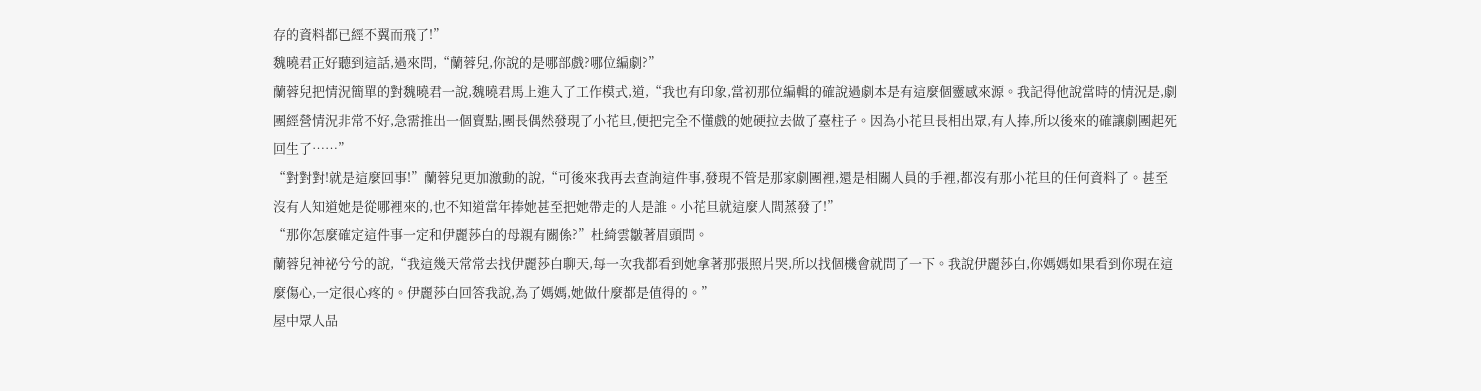存的資料都已經不翼而飛了!”
魏曉君正好聽到這話,過來問,“蘭蓉兒,你說的是哪部戲?哪位編劇?”
蘭蓉兒把情況簡單的對魏曉君一說,魏曉君馬上進入了工作模式,道,“我也有印象,當初那位編輯的確說過劇本是有這麼個靈感來源。我記得他說當時的情況是,劇團經營情況非常不好,急需推出一個賣點,團長偶然發現了小花旦,便把完全不懂戲的她硬拉去做了臺柱子。因為小花旦長相出眾,有人捧,所以後來的確讓劇團起死回生了……”
“對對對!就是這麼回事!”蘭蓉兒更加激動的說,“可後來我再去查詢這件事,發現不管是那家劇團裡,還是相關人員的手裡,都沒有那小花旦的任何資料了。甚至沒有人知道她是從哪裡來的,也不知道當年捧她甚至把她帶走的人是誰。小花旦就這麼人間蒸發了!”
“那你怎麼確定這件事一定和伊麗莎白的母親有關係?”杜綺雲皺著眉頭問。
蘭蓉兒神祕兮兮的說,“我這幾天常常去找伊麗莎白聊天,每一次我都看到她拿著那張照片哭,所以找個機會就問了一下。我說伊麗莎白,你媽媽如果看到你現在這麼傷心,一定很心疼的。伊麗莎白回答我說,為了媽媽,她做什麼都是值得的。”
屋中眾人品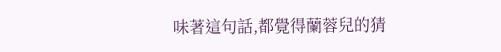味著這句話,都覺得蘭蓉兒的猜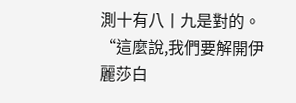測十有八丨九是對的。
“這麼說,我們要解開伊麗莎白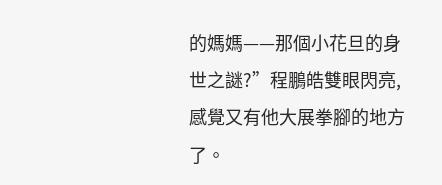的媽媽——那個小花旦的身世之謎?”程鵬皓雙眼閃亮,感覺又有他大展拳腳的地方了。